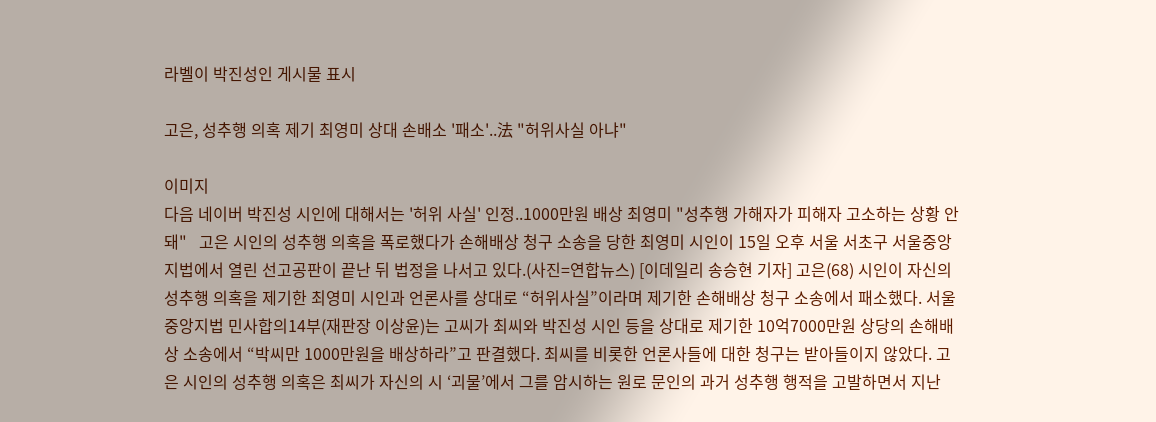라벨이 박진성인 게시물 표시

고은, 성추행 의혹 제기 최영미 상대 손배소 '패소'..法 "허위사실 아냐"

이미지
다음 네이버 박진성 시인에 대해서는 '허위 사실' 인정..1000만원 배상 최영미 "성추행 가해자가 피해자 고소하는 상황 안 돼"   고은 시인의 성추행 의혹을 폭로했다가 손해배상 청구 소송을 당한 최영미 시인이 15일 오후 서울 서초구 서울중앙지법에서 열린 선고공판이 끝난 뒤 법정을 나서고 있다.(사진=연합뉴스) [이데일리 송승현 기자] 고은(68) 시인이 자신의 성추행 의혹을 제기한 최영미 시인과 언론사를 상대로 “허위사실”이라며 제기한 손해배상 청구 소송에서 패소했다. 서울중앙지법 민사합의14부(재판장 이상윤)는 고씨가 최씨와 박진성 시인 등을 상대로 제기한 10억7000만원 상당의 손해배상 소송에서 “박씨만 1000만원을 배상하라”고 판결했다. 최씨를 비롯한 언론사들에 대한 청구는 받아들이지 않았다. 고은 시인의 성추행 의혹은 최씨가 자신의 시 ‘괴물’에서 그를 암시하는 원로 문인의 과거 성추행 행적을 고발하면서 지난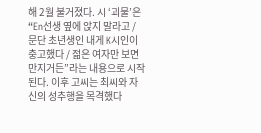해 2월 불거졌다. 시 ‘괴물’은 “En선생 옆에 앉지 말라고 / 문단 초년생인 내게 K시인이 충고했다 / 젊은 여자만 보면 만지거든”라는 내용으로 시작된다. 이후 고씨는 최씨와 자신의 성추행을 목격했다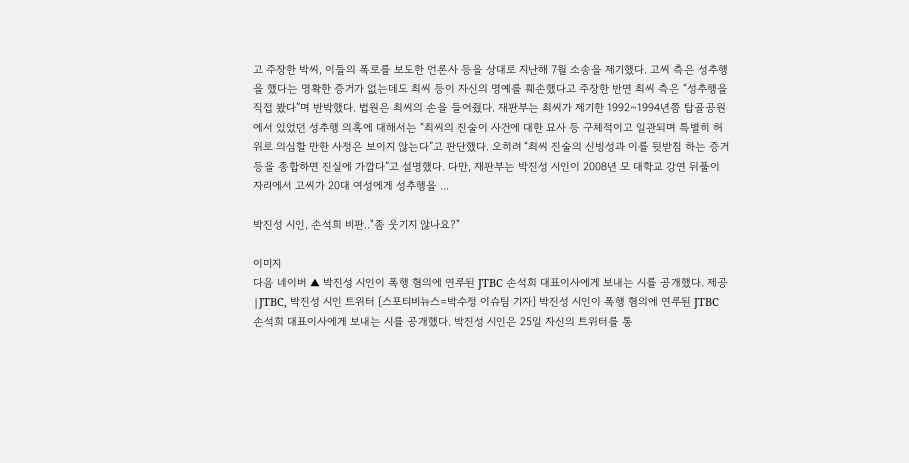고 주장한 박씨, 이들의 폭로를 보도한 언론사 등을 상대로 지난해 7월 소송을 제기했다. 고씨 측은 성추행을 했다는 명확한 증거가 없는데도 최씨 등이 자신의 명예를 훼손했다고 주장한 반면 최씨 측은 “성추행을 직접 봤다”며 반박했다. 법원은 최씨의 손을 들어줬다. 재판부는 최씨가 제기한 1992~1994년쯤 탑골공원에서 있었던 성추행 의혹에 대해서는 “최씨의 진술이 사건에 대한 묘사 등 구체적이고 일관되며 특별히 허위로 의심할 만한 사정은 보이지 않는다”고 판단했다. 오히려 “최씨 진술의 신빙성과 이를 뒷받침 하는 증거 등을 종합하면 진실에 가깝다”고 설명했다. 다만, 재판부는 박진성 시인이 2008년 모 대학교 강연 뒤풀이 자리에서 고씨가 20대 여성에게 성추행을 ...

박진성 시인, 손석희 비판.."좀 웃기지 않나요?"

이미지
다음 네이버 ▲ 박진성 시인이 폭행 혐의에 연루된 JTBC 손석희 대표이사에게 보내는 시를 공개했다. 제공|JTBC, 박진성 시인 트위터 [스포티비뉴스=박수정 이슈팀 기자] 박진성 시인이 폭행 혐의에 연루된 JTBC 손석희 대표이사에게 보내는 시를 공개했다. 박진성 시인은 25일 자신의 트위터를 통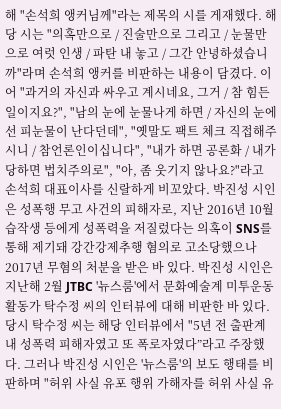해 "손석희 앵커님께"라는 제목의 시를 게재했다. 해당 시는 "의혹만으로 / 진술만으로 그리고 / 눈물만으로 여럿 인생 / 파탄 내 놓고 / 그간 안녕하셨습니까"라며 손석희 앵커를 비판하는 내용이 담겼다. 이어 "과거의 자신과 싸우고 계시네요, 그거 / 참 힘든 일이지요?", "남의 눈에 눈물나게 하면 / 자신의 눈에선 피눈물이 난다던데", "옛말도 팩트 체크 직접해주시니 / 참언론인이십니다", "내가 하면 공론화 / 내가 당하면 법치주의로", "아, 좀 웃기지 않나요?"라고 손석희 대표이사를 신랄하게 비꼬았다. 박진성 시인은 성폭행 무고 사건의 피해자로, 지난 2016년 10월 습작생 등에게 성폭력을 저질렀다는 의혹이 SNS를 통해 제기돼 강간강제추행 혐의로 고소당했으나 2017년 무혐의 처분을 받은 바 있다. 박진성 시인은 지난해 2월 JTBC '뉴스룸'에서 문화예술계 미투운동 활동가 탁수정 씨의 인터뷰에 대해 비판한 바 있다. 당시 탁수정 씨는 해당 인터뷰에서 "5년 전 출판계 내 성폭력 피해자였고 또 폭로자였다”라고 주장했다. 그러나 박진성 시인은 '뉴스룸'의 보도 행태를 비판하며 "허위 사실 유포 행위 가해자를 허위 사실 유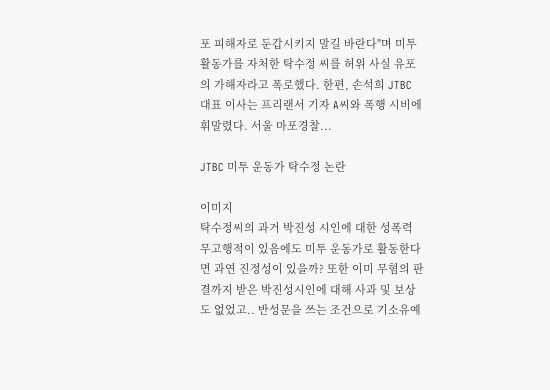포 피해자로 둔갑시키지 말길 바란다"며 미투 활동가를 자처한 탁수정 씨를 허위 사실 유포의 가해자라고 폭로했다. 한편, 손석희 JTBC 대표 이사는 프리랜서 기자 A씨와 폭행 시비에 휘말렸다. 서울 마포경찰...

JTBC 미투 운동가 탁수정 논란

이미지
탁수정씨의 과거 박진성 시인에 대한 성폭력 무고행적이 있음에도 미투 운동가로 활동한다면 과연 진정성이 있을까? 또한 이미 무혐의 판결까지 받은 박진성시인에 대해 사과 및 보상도 없었고.. 반성문을 쓰는 조건으로 기소유예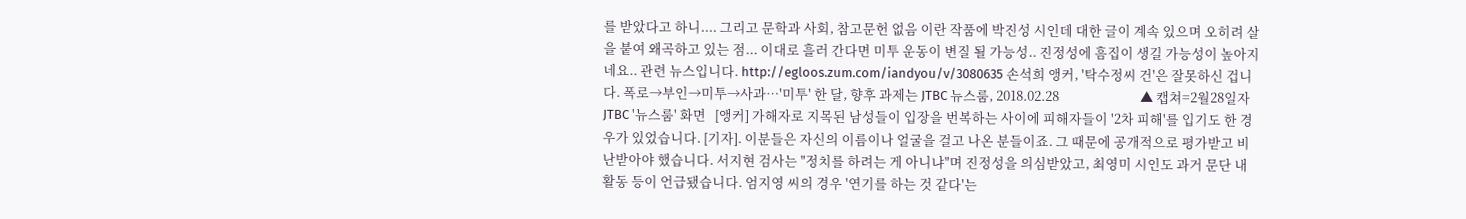를 받았다고 하니.... 그리고 문학과 사회, 참고문헌 없음 이란 작품에 박진성 시인데 대한 글이 계속 있으며 오히려 살을 붙여 왜곡하고 있는 점... 이대로 흘러 간다면 미투 운동이 변질 될 가능성.. 진정성에 흠집이 생길 가능성이 높아지네요.. 관련 뉴스입니다. http://egloos.zum.com/iandyou/v/3080635 손석희 앵커, '탁수정씨 건'은 잘못하신 겁니다. 폭로→부인→미투→사과…'미투' 한 달, 향후 과제는 JTBC 뉴스룸, 2018.02.28                           ▲ 캡쳐=2월28일자 JTBC '뉴스룸' 화면   [앵커] 가해자로 지목된 남성들이 입장을 번복하는 사이에 피해자들이 '2차 피해'를 입기도 한 경우가 있었습니다. [기자]. 이분들은 자신의 이름이나 얼굴을 걸고 나온 분들이죠. 그 때문에 공개적으로 평가받고 비난받아야 했습니다. 서지현 검사는 "정치를 하려는 게 아니냐"며 진정성을 의심받았고, 최영미 시인도 과거 문단 내 활동 등이 언급됐습니다. 엄지영 씨의 경우 '연기를 하는 것 같다'는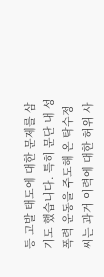등 고발 태도에 대한 문제를 삼기도 했습니다. 특히 문단 내 성폭력 운동을 주도해 온 탁수정 씨는 과거 이력에 대한 허위 사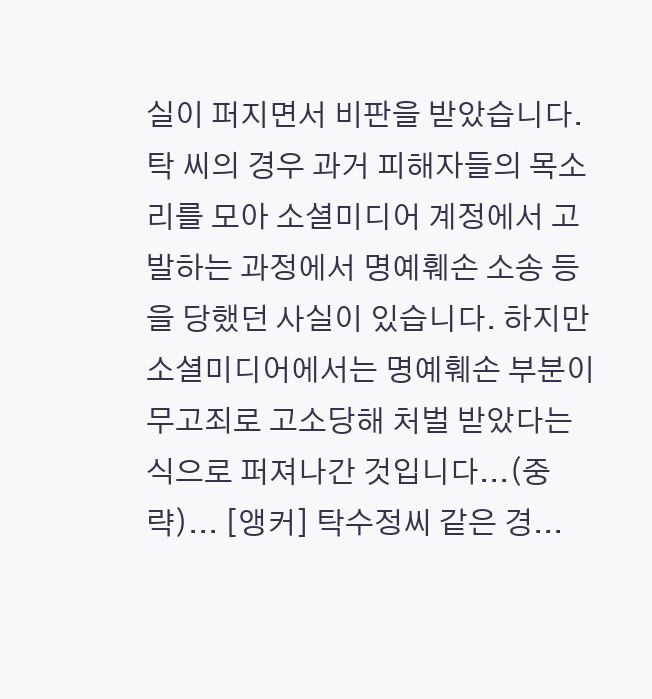실이 퍼지면서 비판을 받았습니다. 탁 씨의 경우 과거 피해자들의 목소리를 모아 소셜미디어 계정에서 고발하는 과정에서 명예훼손 소송 등을 당했던 사실이 있습니다. 하지만 소셜미디어에서는 명예훼손 부분이 무고죄로 고소당해 처벌 받았다는 식으로 퍼져나간 것입니다...(중략)... [앵커] 탁수정씨 같은 경...